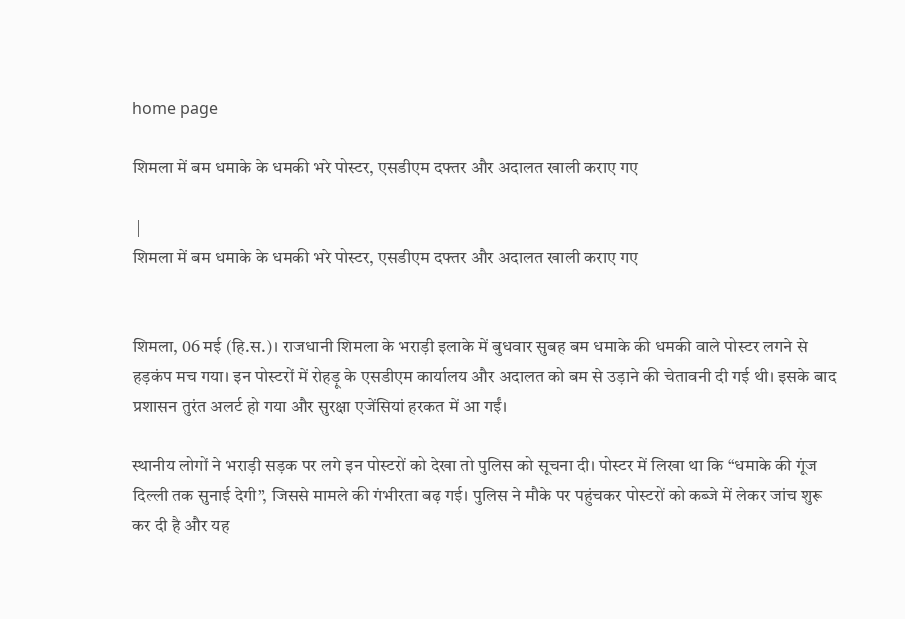home page

शिमला में बम धमाके के धमकी भरे पोस्टर, एसडीएम दफ्तर और अदालत खाली कराए गए

 |
शिमला में बम धमाके के धमकी भरे पोस्टर, एसडीएम दफ्तर और अदालत खाली कराए गए


शिमला, 06 मई (हि.स.)। राजधानी शिमला के भराड़ी इलाके में बुधवार सुबह बम धमाके की धमकी वाले पोस्टर लगने से हड़कंप मच गया। इन पोस्टरों में रोहड़ू के एसडीएम कार्यालय और अदालत को बम से उड़ाने की चेतावनी दी गई थी। इसके बाद प्रशासन तुरंत अलर्ट हो गया और सुरक्षा एजेंसियां हरकत में आ गईं।

स्थानीय लोगों ने भराड़ी सड़क पर लगे इन पोस्टरों को देखा तो पुलिस को सूचना दी। पोस्टर में लिखा था कि “धमाके की गूंज दिल्ली तक सुनाई देगी”, जिससे मामले की गंभीरता बढ़ गई। पुलिस ने मौके पर पहुंचकर पोस्टरों को कब्जे में लेकर जांच शुरू कर दी है और यह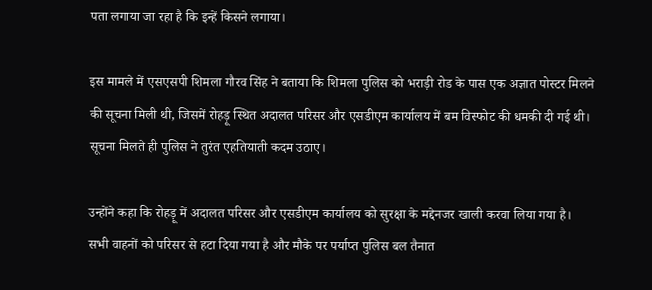पता लगाया जा रहा है कि इन्हें किसने लगाया।

इस मामले में एसएसपी शिमला गौरव सिंह ने बताया कि शिमला पुलिस को भराड़ी रोड के पास एक अज्ञात पोस्टर मिलने की सूचना मिली थी, जिसमें रोहड़ू स्थित अदालत परिसर और एसडीएम कार्यालय में बम विस्फोट की धमकी दी गई थी। सूचना मिलते ही पुलिस ने तुरंत एहतियाती कदम उठाए।

उन्होंने कहा कि रोहड़ू में अदालत परिसर और एसडीएम कार्यालय को सुरक्षा के मद्देनजर खाली करवा लिया गया है। सभी वाहनों को परिसर से हटा दिया गया है और मौके पर पर्याप्त पुलिस बल तैनात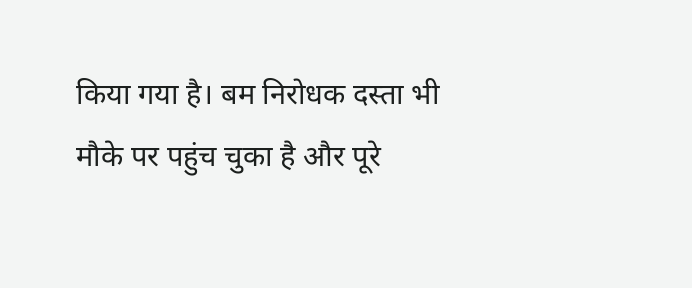किया गया है। बम निरोधक दस्ता भी मौके पर पहुंच चुका है और पूरे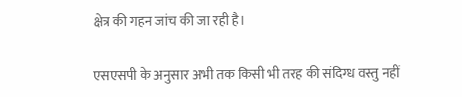क्षेत्र की गहन जांच की जा रही है।

एसएसपी के अनुसार अभी तक किसी भी तरह की संदिग्ध वस्तु नहीं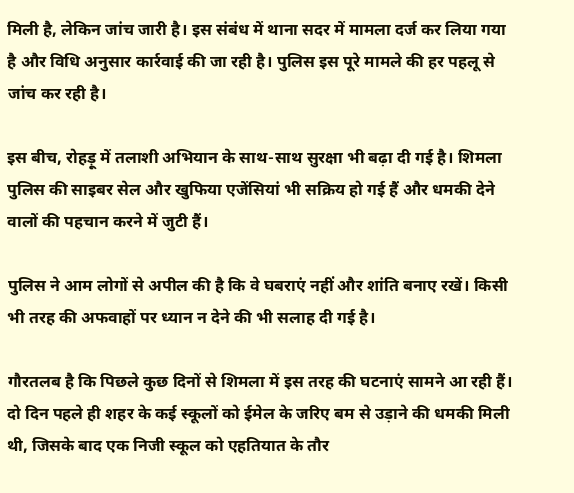मिली है, लेकिन जांच जारी है। इस संबंध में थाना सदर में मामला दर्ज कर लिया गया है और विधि अनुसार कार्रवाई की जा रही है। पुलिस इस पूरे मामले की हर पहलू से जांच कर रही है।

इस बीच, रोहड़ू में तलाशी अभियान के साथ-साथ सुरक्षा भी बढ़ा दी गई है। शिमला पुलिस की साइबर सेल और खुफिया एजेंसियां भी सक्रिय हो गई हैं और धमकी देने वालों की पहचान करने में जुटी हैं।

पुलिस ने आम लोगों से अपील की है कि वे घबराएं नहीं और शांति बनाए रखें। किसी भी तरह की अफवाहों पर ध्यान न देने की भी सलाह दी गई है।

गौरतलब है कि पिछले कुछ दिनों से शिमला में इस तरह की घटनाएं सामने आ रही हैं। दो दिन पहले ही शहर के कई स्कूलों को ईमेल के जरिए बम से उड़ाने की धमकी मिली थी, जिसके बाद एक निजी स्कूल को एहतियात के तौर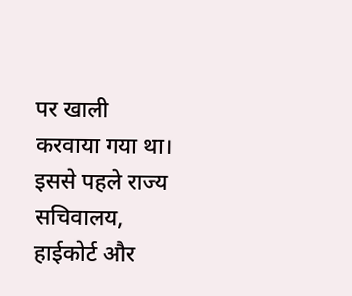पर खाली करवाया गया था। इससे पहले राज्य सचिवालय, हाईकोर्ट और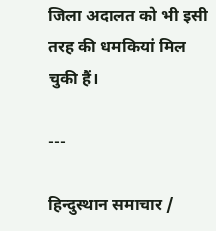जिला अदालत को भी इसी तरह की धमकियां मिल चुकी हैं।

---

हिन्दुस्थान समाचार /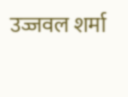उज्जवल शर्मा